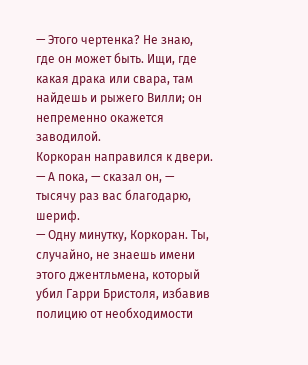— Этого чертенка? Не знаю, где он может быть. Ищи, где какая драка или свара, там найдешь и рыжего Вилли; он непременно окажется заводилой.
Коркоран направился к двери.
— А пока, — сказал он, — тысячу раз вас благодарю, шериф.
— Одну минутку, Коркоран. Ты, случайно, не знаешь имени этого джентльмена, который убил Гарри Бристоля, избавив полицию от необходимости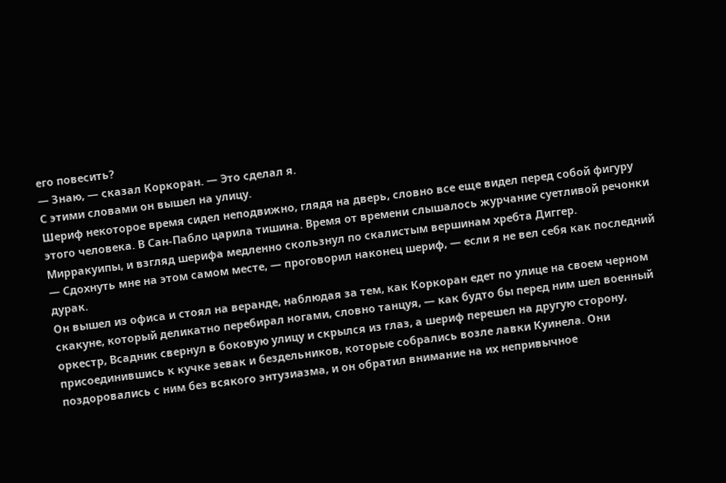его повесить?
— Знаю, — сказал Коркоран. — Это сделал я.
С этими словами он вышел на улицу.
Шериф некоторое время сидел неподвижно, глядя на дверь, словно все еще видел перед собой фигуру этого человека. В Сан-Пабло царила тишина. Время от времени слышалось журчание суетливой речонки Мирракуипы, и взгляд шерифа медленно скользнул по скалистым вершинам хребта Диггер.
— Сдохнуть мне на этом самом месте, — проговорил наконец шериф, — если я не вел себя как последний дурак.
Он вышел из офиса и стоял на веранде, наблюдая за тем, как Коркоран едет по улице на своем черном скакуне, который деликатно перебирал ногами, словно танцуя, — как будто бы перед ним шел военный оркестр, Всадник свернул в боковую улицу и скрылся из глаз, а шериф перешел на другую сторону, присоединившись к кучке зевак и бездельников, которые собрались возле лавки Куинела. Они поздоровались с ним без всякого энтузиазма, и он обратил внимание на их непривычное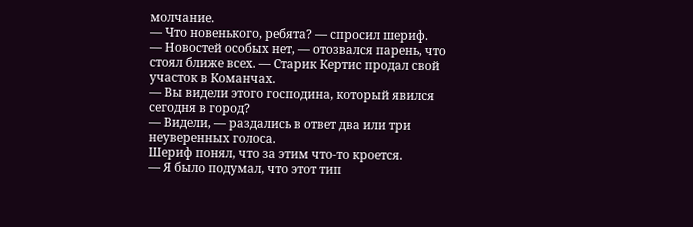молчание.
— Что новенького, ребята? — спросил шериф.
— Новостей особых нет, — отозвался парень, что стоял ближе всех. — Старик Кертис продал свой участок в Команчах.
— Вы видели этого господина, который явился сегодня в город?
— Видели, — раздались в ответ два или три неуверенных голоса.
Шериф понял, что за этим что-то кроется.
— Я было подумал, что этот тип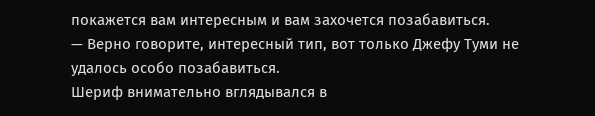покажется вам интересным и вам захочется позабавиться.
— Верно говорите, интересный тип, вот только Джефу Туми не удалось особо позабавиться.
Шериф внимательно вглядывался в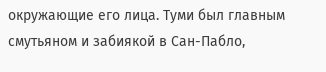окружающие его лица. Туми был главным смутьяном и забиякой в Сан-Пабло,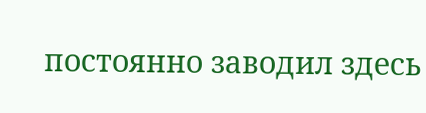постоянно заводил здесь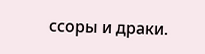ссоры и драки.